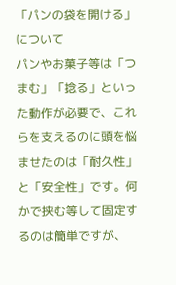「パンの袋を開ける」について
パンやお菓子等は「つまむ」「捻る」といった動作が必要で、これらを支えるのに頭を悩ませたのは「耐久性」と「安全性」です。何かで挟む等して固定するのは簡単ですが、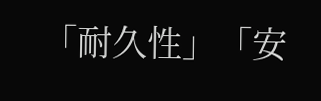「耐久性」「安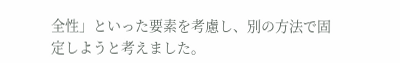全性」といった要素を考慮し、別の方法で固定しようと考えました。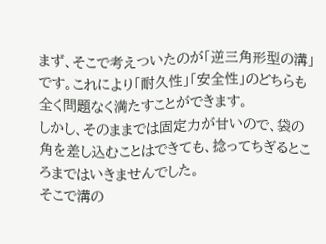まず、そこで考えついたのが「逆三角形型の溝」です。これにより「耐久性」「安全性」のどちらも全く問題なく満たすことができます。
しかし、そのままでは固定力が甘いので、袋の角を差し込むことはできても、捻ってちぎるところまではいきませんでした。
そこで溝の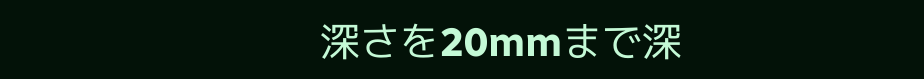深さを20mmまで深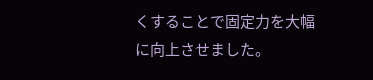くすることで固定力を大幅に向上させました。